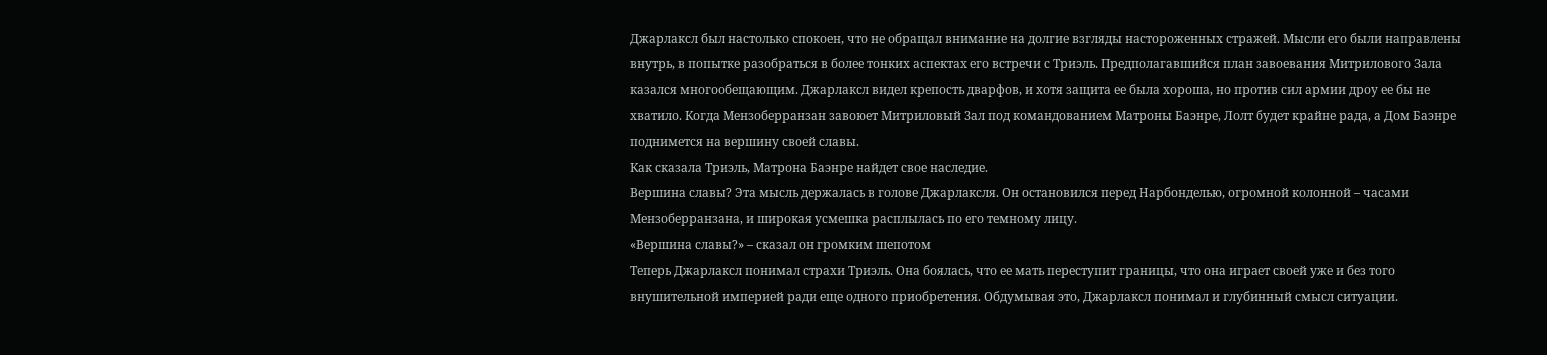Джарлаксл был настолько спокоен, что не обращал внимание на долгие взгляды настороженных стражей. Мысли его были направлены внутрь, в попытке разобраться в более тонких аспектах его встречи с Триэль. Предполагавшийся план завоевания Митрилового Зала казался многообещающим. Джарлаксл видел крепость дварфов, и хотя защита ее была хороша, но против сил армии дроу ее бы не хватило. Когда Мензоберранзан завоюет Митриловый Зал под командованием Матроны Баэнре, Лолт будет крайне рада, а Дом Баэнре поднимется на вершину своей славы.
Как сказала Триэль, Матрона Баэнре найдет свое наследие.
Вершина славы? Эта мысль держалась в голове Джарлаксля. Он остановился перед Нарбонделью, огромной колонной – часами Мензоберранзана, и широкая усмешка расплылась по его темному лицу.
«Вершина славы?» – сказал он громким шепотом
Теперь Джарлаксл понимал страхи Триэль. Она боялась, что ее мать переступит границы, что она играет своей уже и без того внушительной империей ради еще одного приобретения. Обдумывая это, Джарлаксл понимал и глубинный смысл ситуации.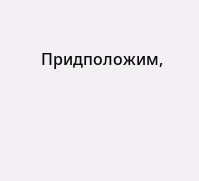Придположим,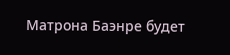Матрона Баэнре будет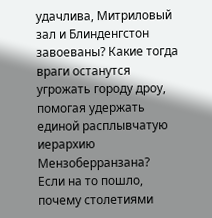удачлива, Митриловый зал и Блинденгстон завоеваны? Какие тогда враги останутся угрожать городу дроу, помогая удержать единой расплывчатую иерархию Мензоберранзана?
Если на то пошло, почему столетиями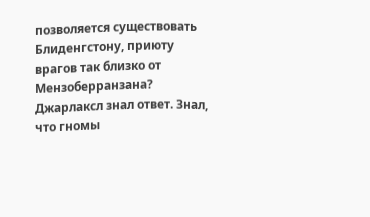позволяется существовать Блиденгстону, приюту врагов так близко от Мензоберранзана? Джарлаксл знал ответ. Знал, что гномы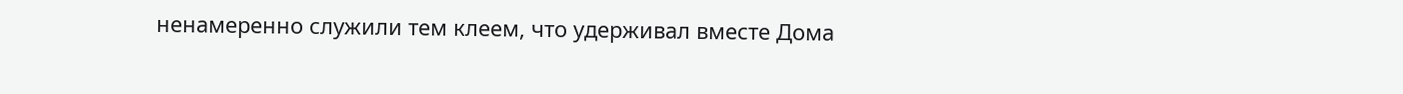ненамеренно служили тем клеем, что удерживал вместе Дома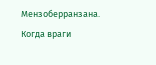Мензоберранзана. Когда враги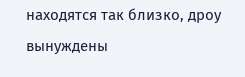находятся так близко, дроу вынуждены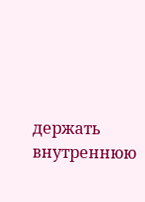держать внутреннюю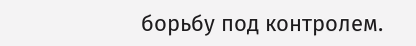борьбу под контролем.